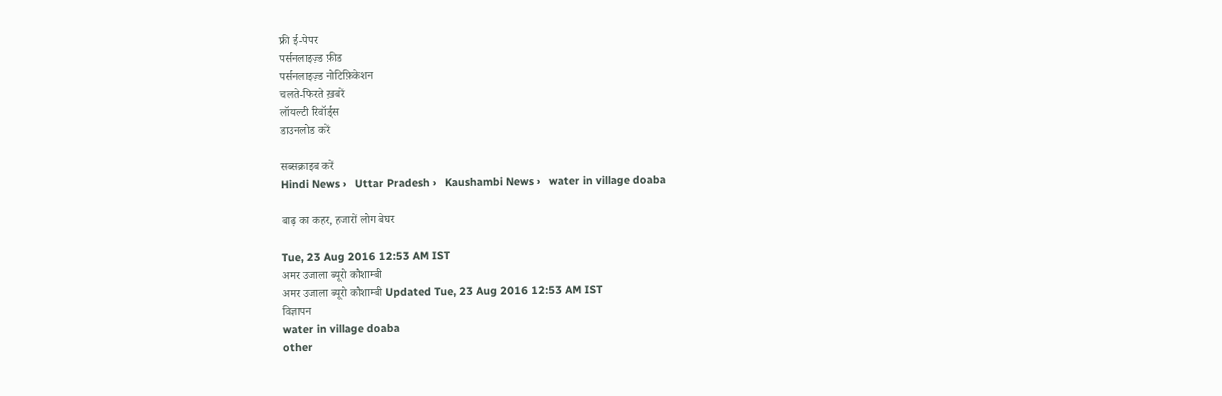फ्री ई-पेपर
पर्सनलाइज़्ड फ़ीड
पर्सनलाइज़्ड नोटिफ़िकेशन
चलते-फिरते ख़बरें
लॉयल्टी रिवॉर्ड्स
डाउनलोड करें

सब्सक्राइब करें
Hindi News ›   Uttar Pradesh ›   Kaushambi News ›   water in village doaba

बाढ़ का कहर, हजारों लोग बेघर

Tue, 23 Aug 2016 12:53 AM IST
अमर उजाला ब्यूरो कौशाम्बी
अमर उजाला ब्यूरो कौशाम्बी Updated Tue, 23 Aug 2016 12:53 AM IST
विज्ञापन
water in village doaba
other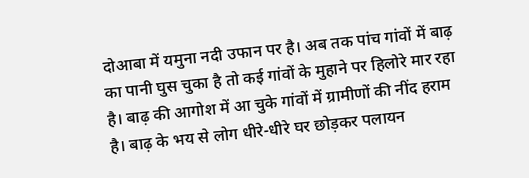दोआबा में यमुना नदी उफान पर है। अब तक पांच गांवों में बाढ़ का पानी घुस चुका है तो कई गांवों के मुहाने पर हिलोरे मार रहा है। बाढ़ की आगोश में आ चुके गांवों में ग्रामीणों की नींद हराम है। बाढ़ के भय से लोग धीरे-धीरे घर छोड़कर पलायन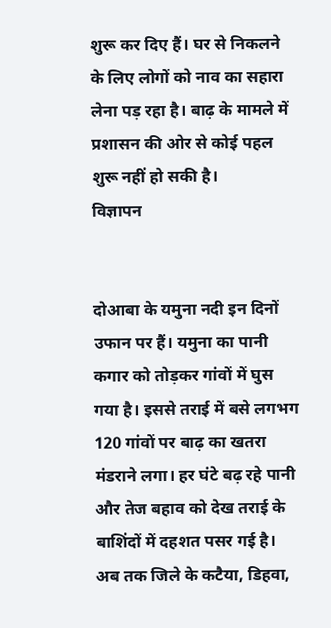शुरू कर दिए हैं। घर से निकलने के लिए लोगों को नाव का सहारा लेना पड़ रहा है। बाढ़ के मामले में प्रशासन की ओर से कोई पहल शुरू नहीं हो सकी है।
विज्ञापन


दोआबा के यमुना नदी इन दिनों उफान पर हैं। यमुना का पानी कगार को तोड़कर गांवों में घुस गया है। इससे तराई में बसे लगभग 120 गांवों पर बाढ़ का खतरा मंडराने लगा। हर घंटे बढ़ रहे पानी और तेज बहाव को देख तराई के बाशिंदों में दहशत पसर गई है। अब तक जिले के कटैया, डिहवा,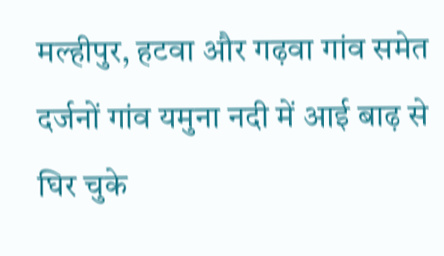मल्हीपुर, हटवा और गढ़वा गांव समेत दर्जनों गांव यमुना नदी में आई बाढ़ से घिर चुके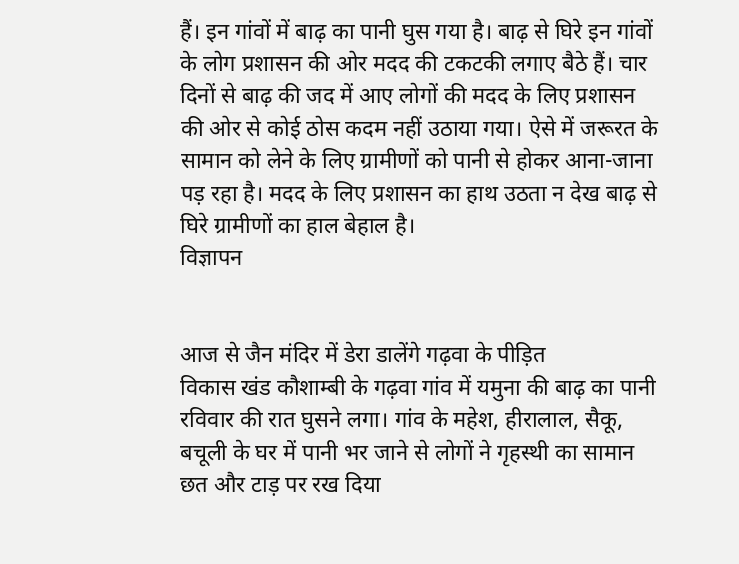हैं। इन गांवों में बाढ़ का पानी घुस गया है। बाढ़ से घिरे इन गांवों के लोग प्रशासन की ओर मदद की टकटकी लगाए बैठे हैं। चार दिनों से बाढ़ की जद में आए लोगों की मदद के लिए प्रशासन की ओर से कोई ठोस कदम नहीं उठाया गया। ऐसे में जरूरत के सामान को लेने के लिए ग्रामीणों को पानी से होकर आना-जाना पड़ रहा है। मदद के लिए प्रशासन का हाथ उठता न देख बाढ़ से घिरे ग्रामीणों का हाल बेहाल है।
विज्ञापन


आज से जैन मंदिर में डेरा डालेंगे गढ़वा के पीड़ित
विकास खंड कौशाम्बी के गढ़वा गांव में यमुना की बाढ़ का पानी रविवार की रात घुसने लगा। गांव के महेश, हीरालाल, सैकू, बचूली के घर में पानी भर जाने से लोगों ने गृहस्थी का सामान छत और टाड़ पर रख दिया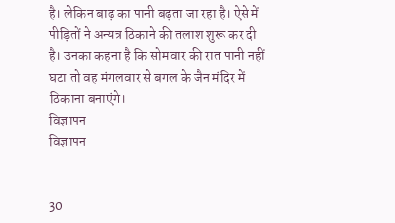है। लेकिन बाढ़ का पानी बढ़ता जा रहा है। ऐसे में पीड़ितों ने अन्यत्र ठिकाने की तलाश शुरू कर दी है। उनका कहना है कि सोमवार की रात पानी नहीं घटा तो वह मंगलवार से बगल के जैन मंदिर में ठिकाना बनाएंगे।
विज्ञापन
विज्ञापन


30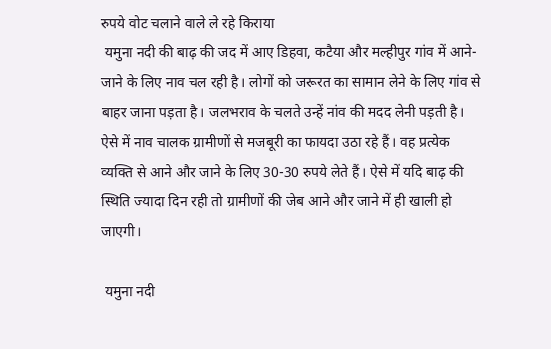रुपये वोट चलाने वाले ले रहे किराया
 यमुना नदी की बाढ़ की जद में आए डिहवा, कटैया और मल्हीपुर गांव में आने-जाने के लिए नाव चल रही है। लोगों को जरूरत का सामान लेने के लिए गांव से बाहर जाना पड़ता है। जलभराव के चलते उन्हें नांव की मदद लेनी पड़ती है। ऐसे में नाव चालक ग्रामीणों से मजबूरी का फायदा उठा रहे हैं। वह प्रत्येक व्यक्ति से आने और जाने के लिए 30-30 रुपये लेते हैं। ऐसे में यदि बाढ़ की स्थिति ज्यादा दिन रही तो ग्रामीणों की जेब आने और जाने में ही खाली हो जाएगी।

 यमुना नदी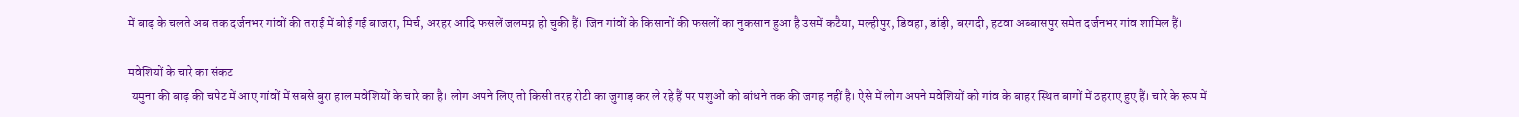में बाढ़ के चलते अब तक दर्जनभर गांवों की तराई में बोई गई बाजरा, मिर्च, अरहर आदि फसलें जलमग्न हो चुकी हैं। जिन गांवों के किसानों की फसलों का नुकसान हुआ है उसमें कटैया, मल्हीपुर, डिवहा, डांड़ी, बरगदी, हटवा अब्बासपुर समेत दर्जनभर गांव शामिल हैं।

मवेशियों के चारे का संकट
 यमुना की बाढ़ की चपेट में आए गांवों में सबसे बुरा हाल मवेशियों के चारे का है। लोग अपने लिए तो किसी तरह रोटी का जुगाड़ कर ले रहे हैं पर पशुओं को बांधने तक की जगह नहीं है। ऐसे में लोग अपने मवेशियों को गांव के बाहर स्थित बागों में ठहराए हुए हैं। चारे के रूप में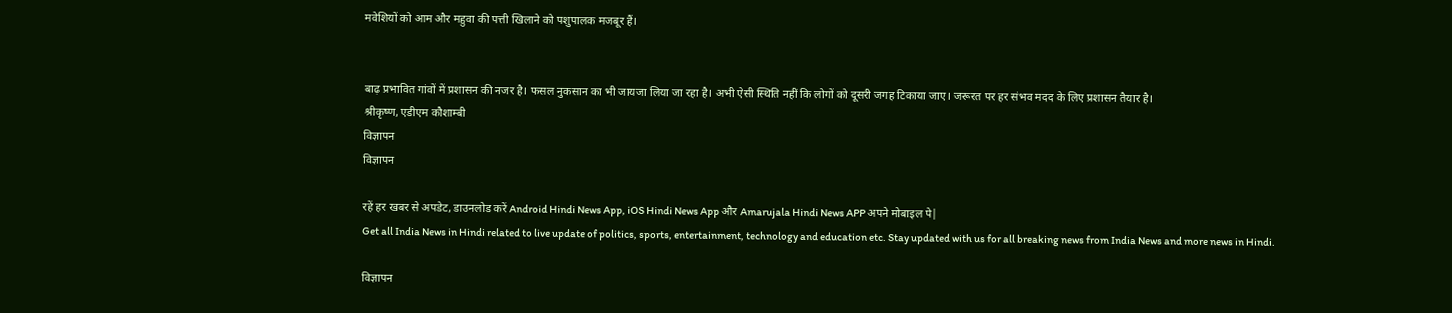मवेशियों को आम और महुवा की पत्ती खिलाने को पशुपालक मजबूर हैं।


बाढ़ प्रभावित गांवों में प्रशासन की नजर है। फसल नुकसान का भी जायजा लिया जा रहा है। अभी ऐसी स्थिति नहीं कि लोगों को दूसरी जगह टिकाया जाए। जरूरत पर हर संभव मदद के लिए प्रशासन तैयार है।
श्रीकृष्ण, एडीएम कौशाम्बी
विज्ञापन
विज्ञापन

रहें हर खबर से अपडेट, डाउनलोड करें Android Hindi News App, iOS Hindi News App और Amarujala Hindi News APP अपने मोबाइल पे|
Get all India News in Hindi related to live update of politics, sports, entertainment, technology and education etc. Stay updated with us for all breaking news from India News and more news in Hindi.

विज्ञापन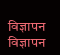विज्ञापन
विज्ञापन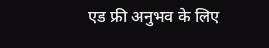एड फ्री अनुभव के लिए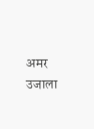अमर उजाला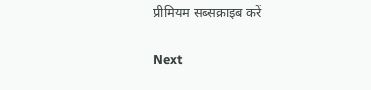प्रीमियम सब्सक्राइब करें

Next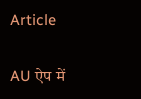Article

AU ऐप में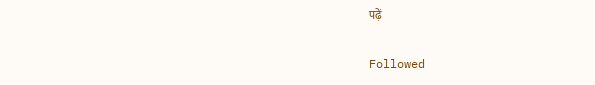पढ़ें

Followed